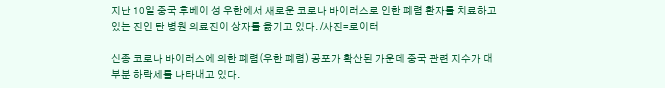지난 10일 중국 후베이 성 우한에서 새로운 코로나 바이러스로 인한 폐렴 환자를 치료하고 있는 진인 탄 병원 의료진이 상자를 옮기고 있다. /사진=로이터

신종 코로나 바이러스에 의한 폐렴(우한 폐렴) 공포가 확산된 가운데 중국 관련 지수가 대부분 하락세를 나타내고 있다.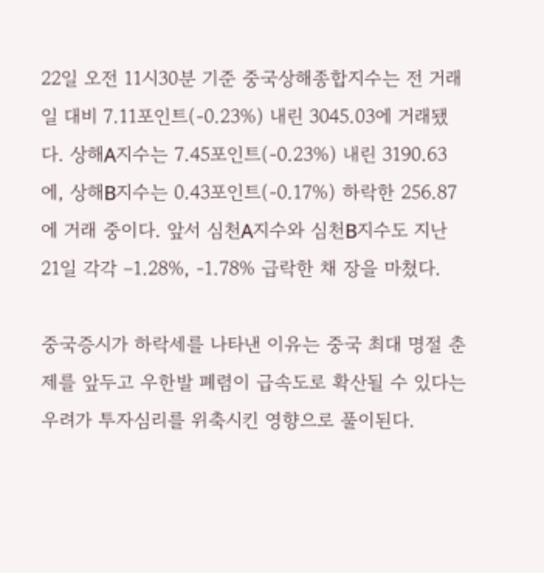22일 오전 11시30분 기준 중국상해종합지수는 전 거래일 대비 7.11포인트(-0.23%) 내린 3045.03에 거래됐다. 상해A지수는 7.45포인트(-0.23%) 내린 3190.63에, 상해B지수는 0.43포인트(-0.17%) 하락한 256.87에 거래 중이다. 앞서 심천A지수와 심천B지수도 지난 21일 각각 –1.28%, -1.78% 급락한 채 장을 마쳤다.

중국증시가 하락세를 나타낸 이유는 중국 최대 명절 춘제를 앞두고 우한발 폐렴이 급속도로 확산될 수 있다는 우려가 투자심리를 위축시킨 영향으로 풀이된다.